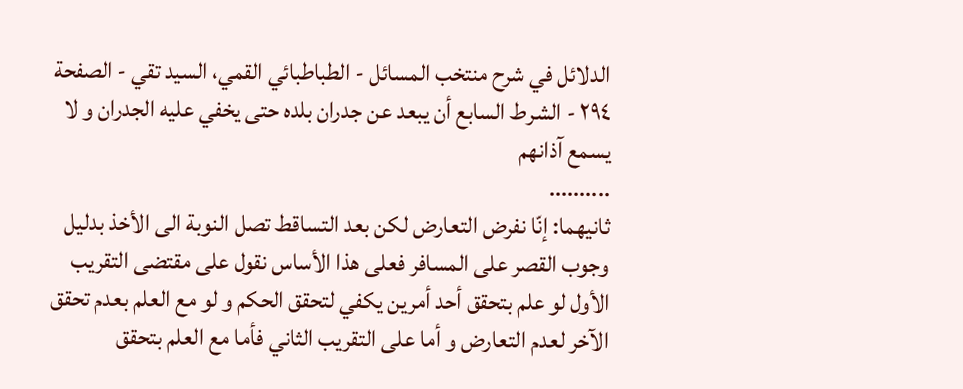الدلائل في شرح منتخب المسائل - الطباطبائي القمي، السید تقي - الصفحة ٢٩٤ - الشرط السابع أن يبعد عن جدران بلده حتى يخفي عليه الجدران و لا يسمع آذانهم
..........
ثانيهما: إنّا نفرض التعارض لكن بعد التساقط تصل النوبة الى الأخذ بدليل وجوب القصر على المسافر فعلى هذا الأساس نقول على مقتضى التقريب الأول لو علم بتحقق أحد أمرين يكفي لتحقق الحكم و لو مع العلم بعدم تحقق الآخر لعدم التعارض و أما على التقريب الثاني فأما مع العلم بتحقق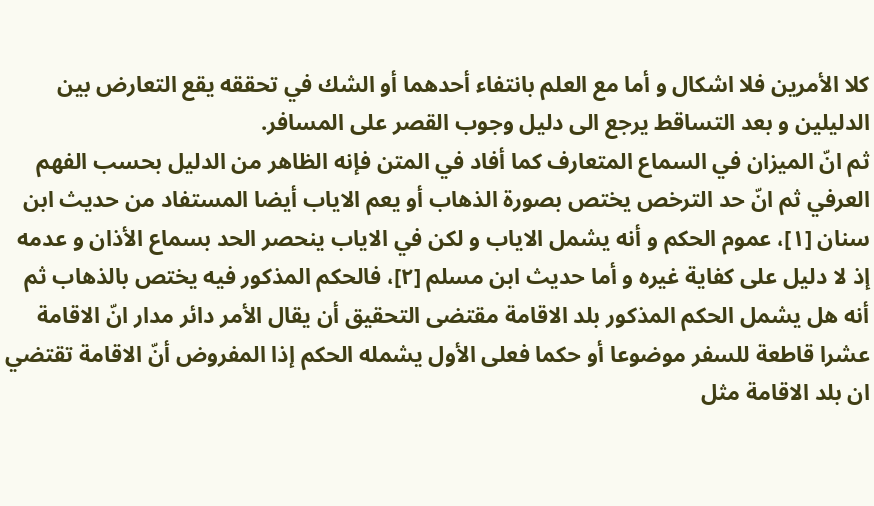كلا الأمرين فلا اشكال و أما مع العلم بانتفاء أحدهما أو الشك في تحققه يقع التعارض بين الدليلين و بعد التساقط يرجع الى دليل وجوب القصر على المسافر.
ثم انّ الميزان في السماع المتعارف كما أفاد في المتن فإنه الظاهر من الدليل بحسب الفهم العرفي ثم انّ حد الترخص يختص بصورة الذهاب أو يعم الاياب أيضا المستفاد من حديث ابن سنان [١]، عموم الحكم و أنه يشمل الاياب و لكن في الاياب ينحصر الحد بسماع الأذان و عدمه إذ لا دليل على كفاية غيره و أما حديث ابن مسلم [٢]، فالحكم المذكور فيه يختص بالذهاب ثم أنه هل يشمل الحكم المذكور بلد الاقامة مقتضى التحقيق أن يقال الأمر دائر مدار انّ الاقامة عشرا قاطعة للسفر موضوعا أو حكما فعلى الأول يشمله الحكم إذا المفروض أنّ الاقامة تقتضي ان بلد الاقامة مثل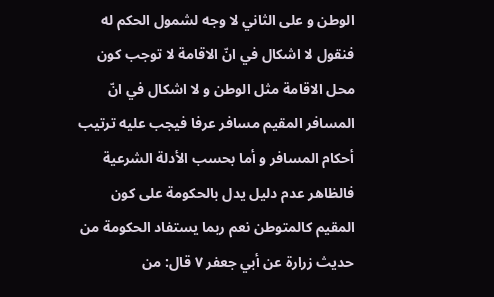الوطن و على الثاني لا وجه لشمول الحكم له فنقول لا اشكال في انّ الاقامة لا توجب كون محل الاقامة مثل الوطن و لا اشكال في انّ المسافر المقيم مسافر عرفا فيجب عليه ترتيب أحكام المسافر و أما بحسب الأدلة الشرعية فالظاهر عدم دليل يدل بالحكومة على كون المقيم كالمتوطن نعم ربما يستفاد الحكومة من حديث زرارة عن أبي جعفر ٧ قال: من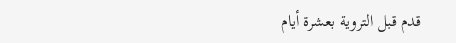قدم قبل التروية بعشرة أيام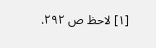[١] لاحظ ص ٢٩٢.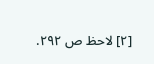[٢] لاحظ ص ٢٩٢.